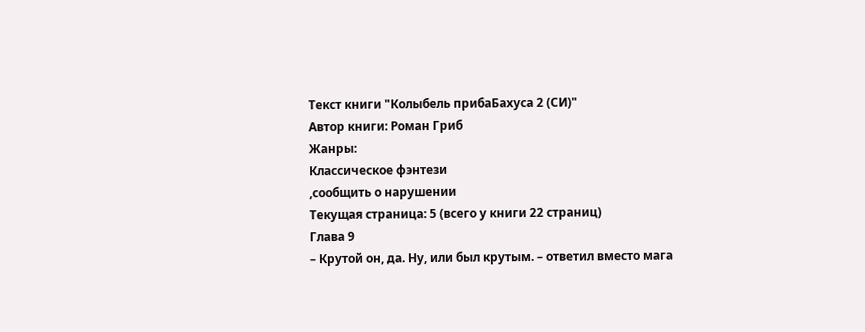Текст книги "Колыбель прибаБахуса 2 (СИ)"
Автор книги: Роман Гриб
Жанры:
Классическое фэнтези
,сообщить о нарушении
Текущая страница: 5 (всего у книги 22 страниц)
Глава 9
– Крутой он, да. Ну, или был крутым. – ответил вместо мага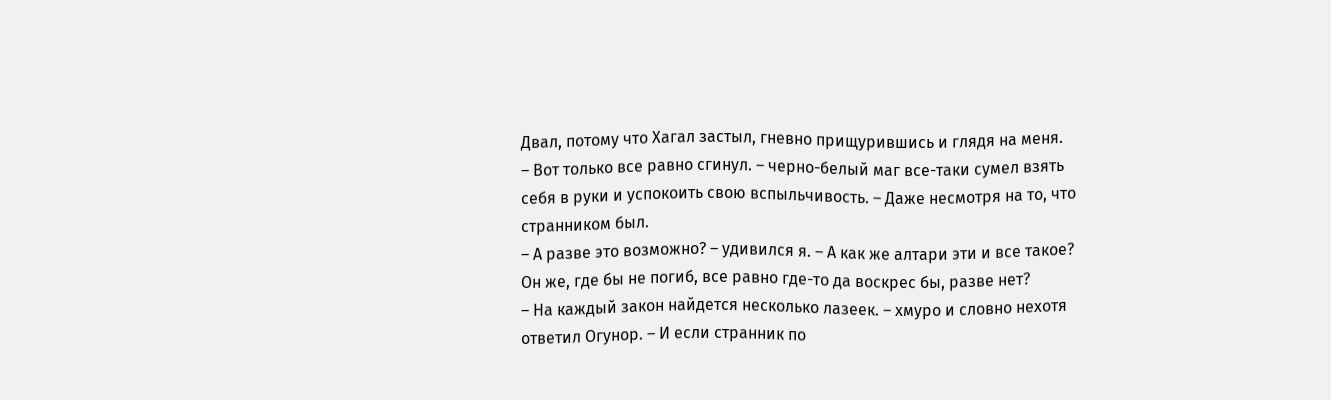Двал, потому что Хагал застыл, гневно прищурившись и глядя на меня.
– Вот только все равно сгинул. – черно-белый маг все-таки сумел взять себя в руки и успокоить свою вспыльчивость. – Даже несмотря на то, что странником был.
– А разве это возможно? – удивился я. – А как же алтари эти и все такое? Он же, где бы не погиб, все равно где-то да воскрес бы, разве нет?
– На каждый закон найдется несколько лазеек. – хмуро и словно нехотя ответил Огунор. – И если странник по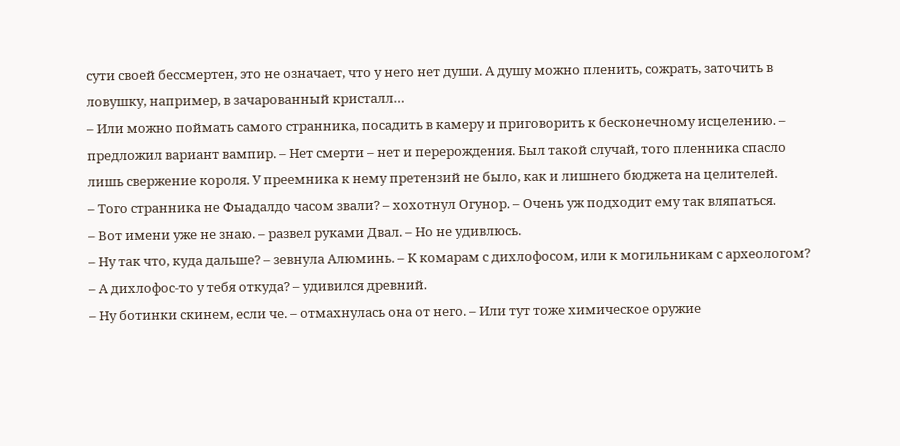сути своей бессмертен, это не означает, что у него нет души. А душу можно пленить, сожрать, заточить в ловушку, например, в зачарованный кристалл…
– Или можно поймать самого странника, посадить в камеру и приговорить к бесконечному исцелению. – предложил вариант вампир. – Нет смерти – нет и перерождения. Был такой случай, того пленника спасло лишь свержение короля. У преемника к нему претензий не было, как и лишнего бюджета на целителей.
– Того странника не Фыадалдо часом звали? – хохотнул Огунор. – Очень уж подходит ему так вляпаться.
– Вот имени уже не знаю. – развел руками Двал. – Но не удивлюсь.
– Ну так что, куда дальше? – зевнула Алюминь. – К комарам с дихлофосом, или к могильникам с археологом?
– А дихлофос-то у тебя откуда? – удивился древний.
– Ну ботинки скинем, если че. – отмахнулась она от него. – Или тут тоже химическое оружие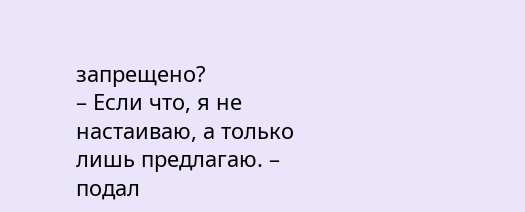запрещено?
– Если что, я не настаиваю, а только лишь предлагаю. – подал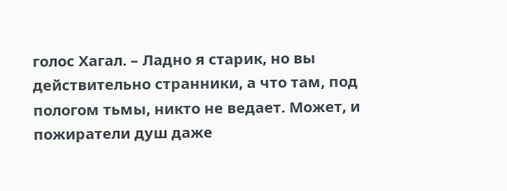голос Хагал. – Ладно я старик, но вы действительно странники, а что там, под пологом тьмы, никто не ведает. Может, и пожиратели душ даже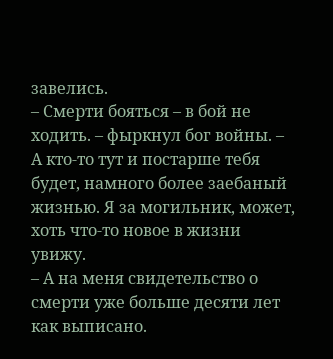завелись.
– Смерти бояться – в бой не ходить. – фыркнул бог войны. – А кто-то тут и постарше тебя будет, намного более заебаный жизнью. Я за могильник, может, хоть что-то новое в жизни увижу.
– А на меня свидетельство о смерти уже больше десяти лет как выписано.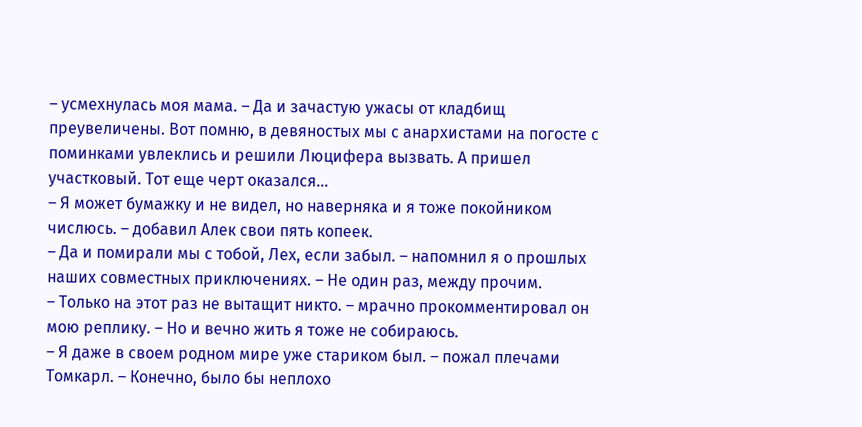– усмехнулась моя мама. – Да и зачастую ужасы от кладбищ преувеличены. Вот помню, в девяностых мы с анархистами на погосте с поминками увлеклись и решили Люцифера вызвать. А пришел участковый. Тот еще черт оказался…
– Я может бумажку и не видел, но наверняка и я тоже покойником числюсь. – добавил Алек свои пять копеек.
– Да и помирали мы с тобой, Лех, если забыл. – напомнил я о прошлых наших совместных приключениях. – Не один раз, между прочим.
– Только на этот раз не вытащит никто. – мрачно прокомментировал он мою реплику. – Но и вечно жить я тоже не собираюсь.
– Я даже в своем родном мире уже стариком был. – пожал плечами Томкарл. – Конечно, было бы неплохо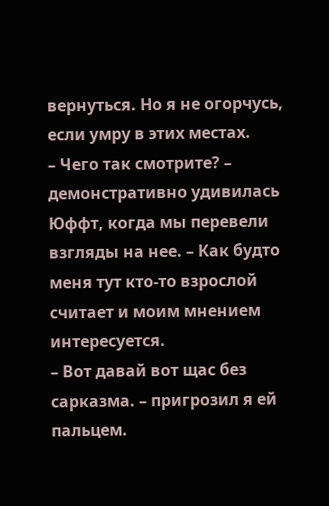вернуться. Но я не огорчусь, если умру в этих местах.
– Чего так смотрите? – демонстративно удивилась Юффт, когда мы перевели взгляды на нее. – Как будто меня тут кто-то взрослой считает и моим мнением интересуется.
– Вот давай вот щас без сарказма. – пригрозил я ей пальцем.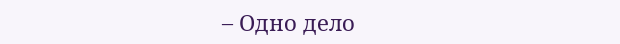– Одно дело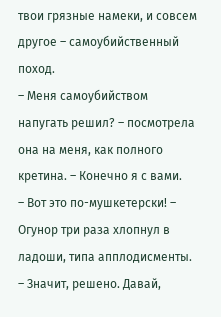твои грязные намеки, и совсем другое – самоубийственный поход.
– Меня самоубийством напугать решил? – посмотрела она на меня, как полного кретина. – Конечно я с вами.
– Вот это по-мушкетерски! – Огунор три раза хлопнул в ладоши, типа апплодисменты. – Значит, решено. Давай,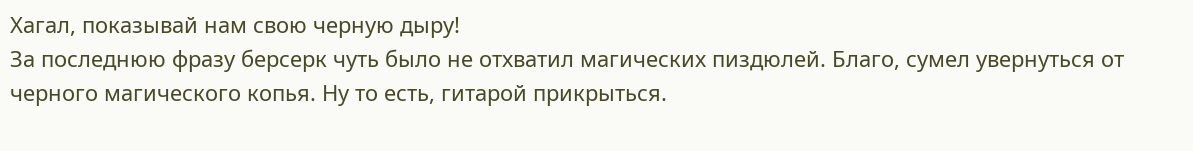Хагал, показывай нам свою черную дыру!
За последнюю фразу берсерк чуть было не отхватил магических пиздюлей. Благо, сумел увернуться от черного магического копья. Ну то есть, гитарой прикрыться.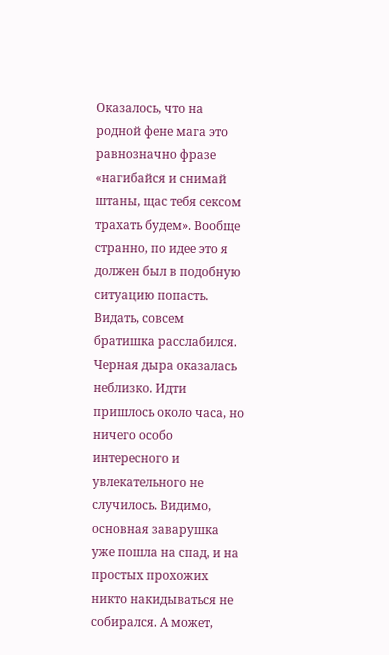Оказалось, что на родной фене мага это равнозначно фразе «нагибайся и снимай штаны, щас тебя сексом трахать будем». Вообще странно, по идее это я должен был в подобную ситуацию попасть. Видать, совсем братишка расслабился.
Черная дыра оказалась неблизко. Идти пришлось около часа, но ничего особо интересного и увлекательного не случилось. Видимо, основная заварушка уже пошла на спад, и на простых прохожих никто накидываться не собирался. А может,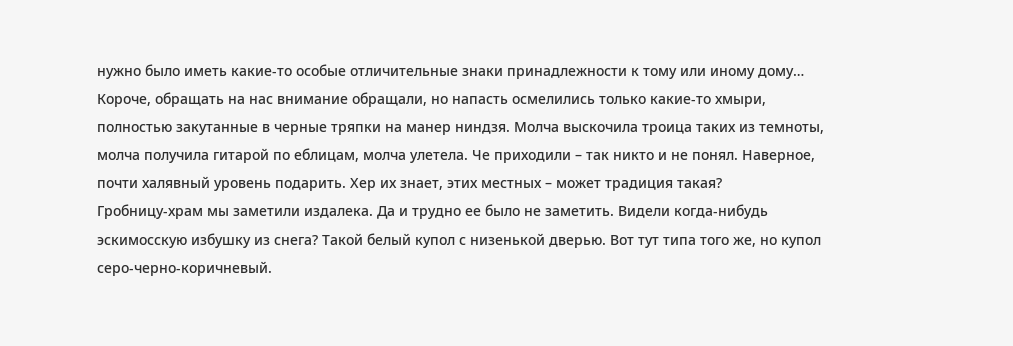нужно было иметь какие-то особые отличительные знаки принадлежности к тому или иному дому… Короче, обращать на нас внимание обращали, но напасть осмелились только какие-то хмыри, полностью закутанные в черные тряпки на манер ниндзя. Молча выскочила троица таких из темноты, молча получила гитарой по еблицам, молча улетела. Че приходили – так никто и не понял. Наверное, почти халявный уровень подарить. Хер их знает, этих местных – может традиция такая?
Гробницу-храм мы заметили издалека. Да и трудно ее было не заметить. Видели когда-нибудь эскимосскую избушку из снега? Такой белый купол с низенькой дверью. Вот тут типа того же, но купол серо-черно-коричневый.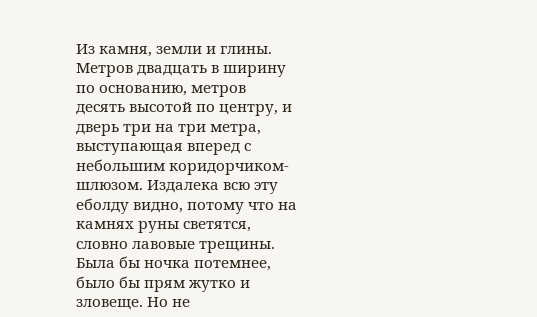Из камня, земли и глины. Метров двадцать в ширину по основанию, метров десять высотой по центру, и дверь три на три метра, выступающая вперед с небольшим коридорчиком-шлюзом. Издалека всю эту еболду видно, потому что на камнях руны светятся, словно лавовые трещины. Была бы ночка потемнее, было бы прям жутко и зловеще. Но не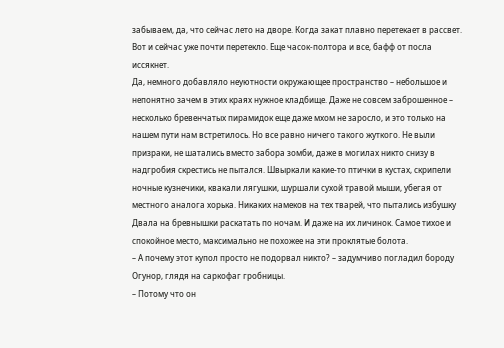забываем, да, что сейчас лето на дворе. Когда закат плавно перетекает в рассвет. Вот и сейчас уже почти перетекло. Еще часок-полтора и все, бафф от посла иссякнет.
Да, немного добавляло неуютности окружающее пространство – небольшое и непонятно зачем в этих краях нужное кладбище. Даже не совсем заброшенное – несколько бревенчатых пирамидок еще даже мхом не заросло, и это только на нашем пути нам встретилось. Но все равно ничего такого жуткого. Не выли призраки, не шатались вместо забора зомби, даже в могилах никто снизу в надгробия скрестись не пытался. Швыркали какие-то птички в кустах, скрипели ночные кузнечики, квакали лягушки, шуршали сухой травой мыши, убегая от местного аналога хорька. Никаких намеков на тех тварей, что пытались избушку Двала на бревнышки раскатать по ночам. И даже на их личинок. Самое тихое и спокойное место, максимально не похожее на эти проклятые болота.
– А почему этот купол просто не подорвал никто? – задумчиво погладил бороду Огунор, глядя на саркофаг гробницы.
– Потому что он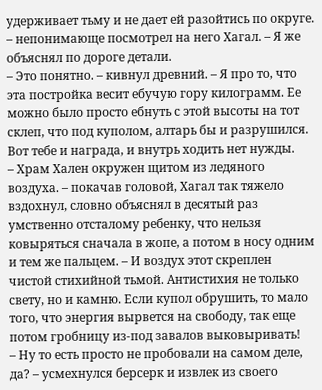удерживает тьму и не дает ей разойтись по округе. – непонимающе посмотрел на него Хагал. – Я же объяснял по дороге детали.
– Это понятно. – кивнул древний. – Я про то, что эта постройка весит ебучую гору килограмм. Ее можно было просто ебнуть с этой высоты на тот склеп, что под куполом, алтарь бы и разрушился. Вот тебе и награда, и внутрь ходить нет нужды.
– Храм Хален окружен щитом из ледяного воздуха. – покачав головой, Хагал так тяжело вздохнул, словно объяснял в десятый раз умственно отсталому ребенку, что нельзя ковыряться сначала в жопе, а потом в носу одним и тем же пальцем. – И воздух этот скреплен чистой стихийной тьмой. Антистихия не только свету, но и камню. Если купол обрушить, то мало того, что энергия вырвется на свободу, так еще потом гробницу из-под завалов выковыривать!
– Ну то есть просто не пробовали на самом деле, да? – усмехнулся берсерк и извлек из своего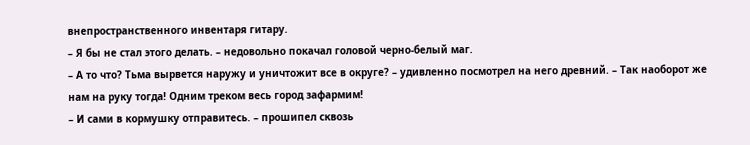внепространственного инвентаря гитару.
– Я бы не стал этого делать. – недовольно покачал головой черно-белый маг.
– А то что? Тьма вырвется наружу и уничтожит все в округе? – удивленно посмотрел на него древний. – Так наоборот же нам на руку тогда! Одним треком весь город зафармим!
– И сами в кормушку отправитесь. – прошипел сквозь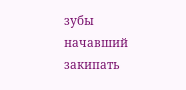зубы начавший закипать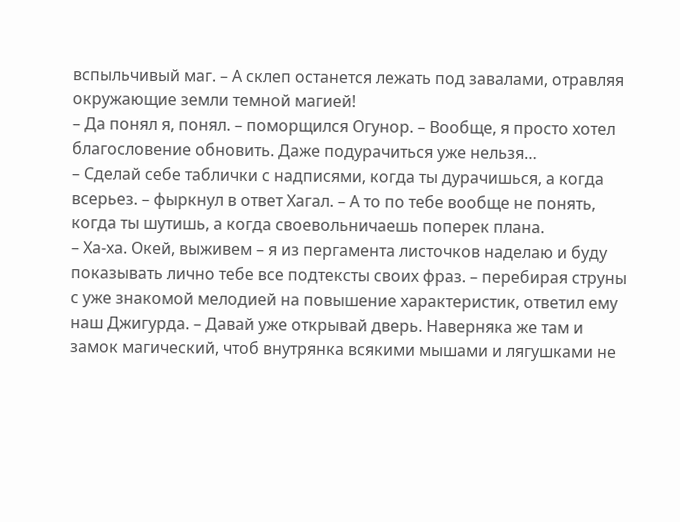вспыльчивый маг. – А склеп останется лежать под завалами, отравляя окружающие земли темной магией!
– Да понял я, понял. – поморщился Огунор. – Вообще, я просто хотел благословение обновить. Даже подурачиться уже нельзя…
– Сделай себе таблички с надписями, когда ты дурачишься, а когда всерьез. – фыркнул в ответ Хагал. – А то по тебе вообще не понять, когда ты шутишь, а когда своевольничаешь поперек плана.
– Ха-ха. Окей, выживем – я из пергамента листочков наделаю и буду показывать лично тебе все подтексты своих фраз. – перебирая струны с уже знакомой мелодией на повышение характеристик, ответил ему наш Джигурда. – Давай уже открывай дверь. Наверняка же там и замок магический, чтоб внутрянка всякими мышами и лягушками не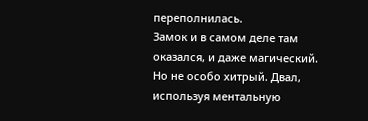переполнилась.
Замок и в самом деле там оказался, и даже магический. Но не особо хитрый. Двал, используя ментальную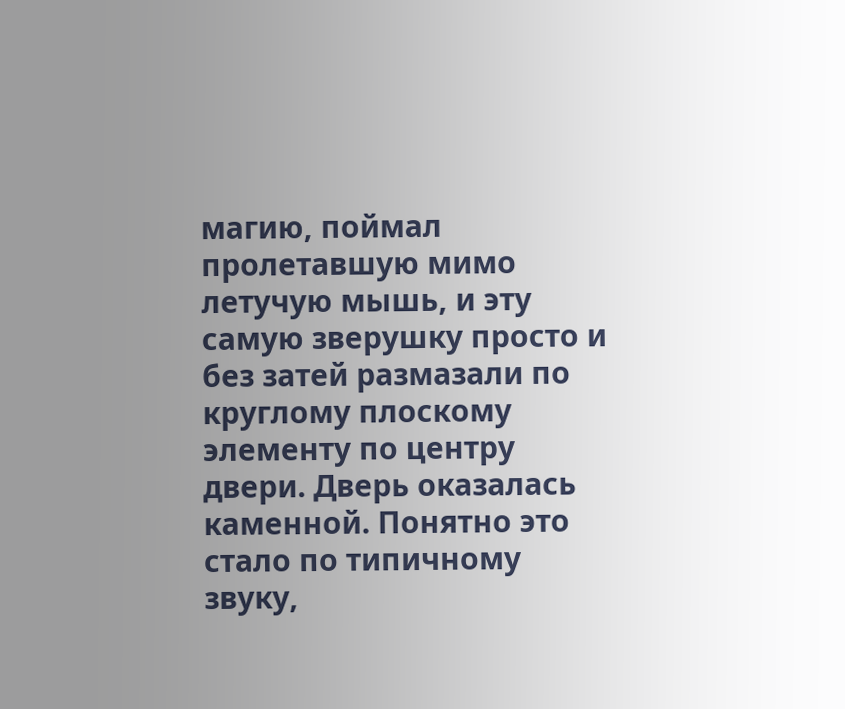магию, поймал пролетавшую мимо летучую мышь, и эту самую зверушку просто и без затей размазали по круглому плоскому элементу по центру двери. Дверь оказалась каменной. Понятно это стало по типичному звуку,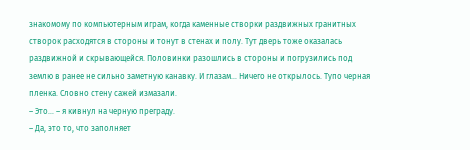знакомому по компьютерным играм, когда каменные створки раздвижных гранитных створок расходятся в стороны и тонут в стенах и полу. Тут дверь тоже оказалась раздвижной и скрывающейся. Половинки разошлись в стороны и погрузились под землю в ранее не сильно заметную канавку. И глазам… Ничего не открылось. Тупо черная пленка. Словно стену сажей измазали.
– Это… – я кивнул на черную преграду.
– Да, это то, что заполняет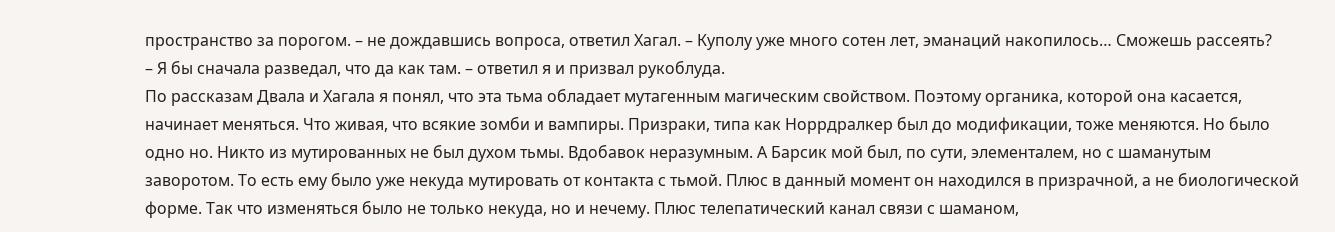пространство за порогом. – не дождавшись вопроса, ответил Хагал. – Куполу уже много сотен лет, эманаций накопилось… Сможешь рассеять?
– Я бы сначала разведал, что да как там. – ответил я и призвал рукоблуда.
По рассказам Двала и Хагала я понял, что эта тьма обладает мутагенным магическим свойством. Поэтому органика, которой она касается, начинает меняться. Что живая, что всякие зомби и вампиры. Призраки, типа как Норрдралкер был до модификации, тоже меняются. Но было одно но. Никто из мутированных не был духом тьмы. Вдобавок неразумным. А Барсик мой был, по сути, элементалем, но с шаманутым заворотом. То есть ему было уже некуда мутировать от контакта с тьмой. Плюс в данный момент он находился в призрачной, а не биологической форме. Так что изменяться было не только некуда, но и нечему. Плюс телепатический канал связи с шаманом,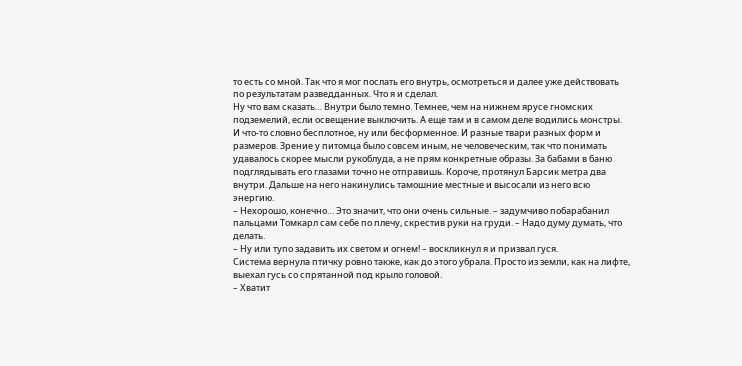то есть со мной. Так что я мог послать его внутрь, осмотреться и далее уже действовать по результатам разведданных. Что я и сделал.
Ну что вам сказать… Внутри было темно. Темнее, чем на нижнем ярусе гномских подземелий, если освещение выключить. А еще там и в самом деле водились монстры. И что-то словно бесплотное, ну или бесформенное. И разные твари разных форм и размеров. Зрение у питомца было совсем иным, не человеческим, так что понимать удавалось скорее мысли рукоблуда, а не прям конкретные образы. За бабами в баню подглядывать его глазами точно не отправишь. Короче, протянул Барсик метра два внутри. Дальше на него накинулись тамошние местные и высосали из него всю энергию.
– Нехорошо, конечно… Это значит, что они очень сильные. – задумчиво побарабанил пальцами Томкарл сам себе по плечу, скрестив руки на груди. – Надо думу думать, что делать.
– Ну или тупо задавить их светом и огнем! – воскликнул я и призвал гуся.
Система вернула птичку ровно также, как до этого убрала. Просто из земли, как на лифте, выехал гусь со спрятанной под крыло головой.
– Хватит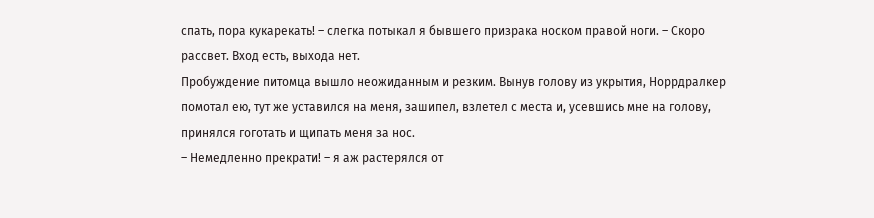спать, пора кукарекать! – слегка потыкал я бывшего призрака носком правой ноги. – Скоро рассвет. Вход есть, выхода нет.
Пробуждение питомца вышло неожиданным и резким. Вынув голову из укрытия, Норрдралкер помотал ею, тут же уставился на меня, зашипел, взлетел с места и, усевшись мне на голову, принялся гоготать и щипать меня за нос.
– Немедленно прекрати! – я аж растерялся от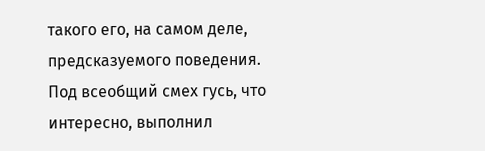такого его, на самом деле, предсказуемого поведения.
Под всеобщий смех гусь, что интересно, выполнил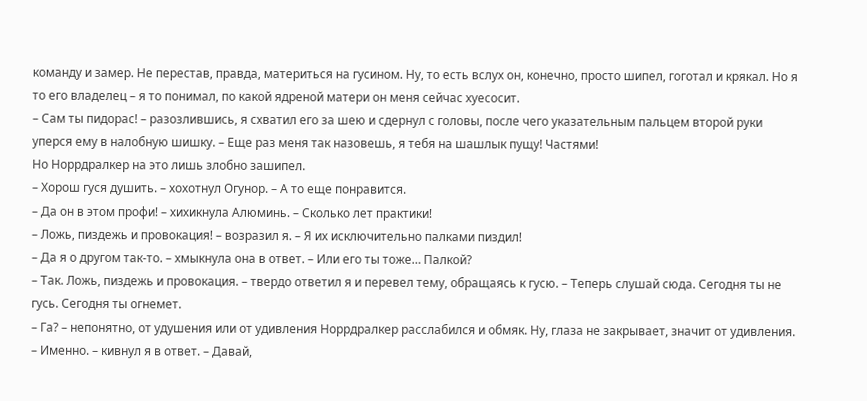команду и замер. Не перестав, правда, материться на гусином. Ну, то есть вслух он, конечно, просто шипел, гоготал и крякал. Но я то его владелец – я то понимал, по какой ядреной матери он меня сейчас хуесосит.
– Сам ты пидорас! – разозлившись, я схватил его за шею и сдернул с головы, после чего указательным пальцем второй руки уперся ему в налобную шишку. – Еще раз меня так назовешь, я тебя на шашлык пущу! Частями!
Но Норрдралкер на это лишь злобно зашипел.
– Хорош гуся душить. – хохотнул Огунор. – А то еще понравится.
– Да он в этом профи! – хихикнула Алюминь. – Сколько лет практики!
– Ложь, пиздежь и провокация! – возразил я. – Я их исключительно палками пиздил!
– Да я о другом так-то. – хмыкнула она в ответ. – Или его ты тоже… Палкой?
– Так. Ложь, пиздежь и провокация. – твердо ответил я и перевел тему, обращаясь к гусю. – Теперь слушай сюда. Сегодня ты не гусь. Сегодня ты огнемет.
– Га? – непонятно, от удушения или от удивления Норрдралкер расслабился и обмяк. Ну, глаза не закрывает, значит от удивления.
– Именно. – кивнул я в ответ. – Давай,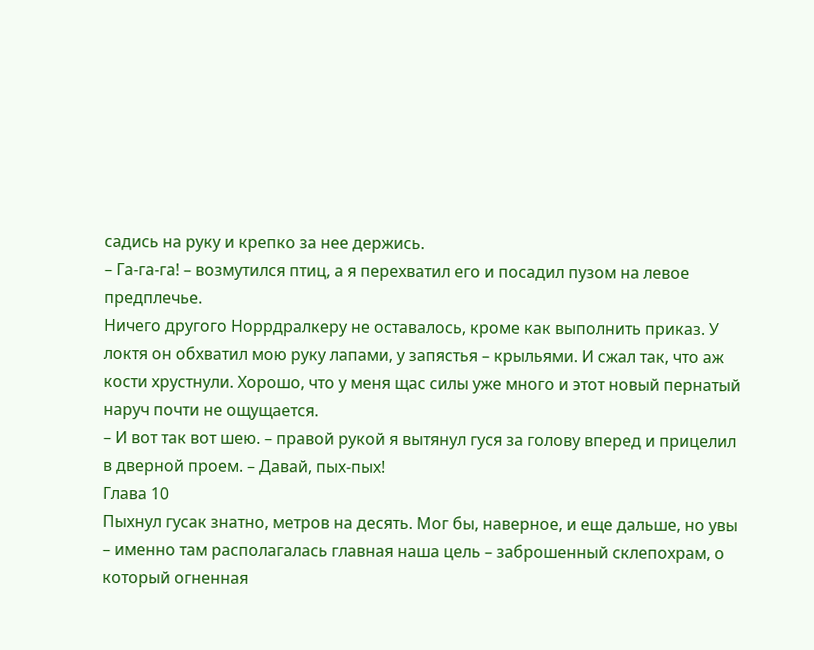садись на руку и крепко за нее держись.
– Га-га-га! – возмутился птиц, а я перехватил его и посадил пузом на левое предплечье.
Ничего другого Норрдралкеру не оставалось, кроме как выполнить приказ. У локтя он обхватил мою руку лапами, у запястья – крыльями. И сжал так, что аж кости хрустнули. Хорошо, что у меня щас силы уже много и этот новый пернатый наруч почти не ощущается.
– И вот так вот шею. – правой рукой я вытянул гуся за голову вперед и прицелил в дверной проем. – Давай, пых-пых!
Глава 10
Пыхнул гусак знатно, метров на десять. Мог бы, наверное, и еще дальше, но увы – именно там располагалась главная наша цель – заброшенный склепохрам, о который огненная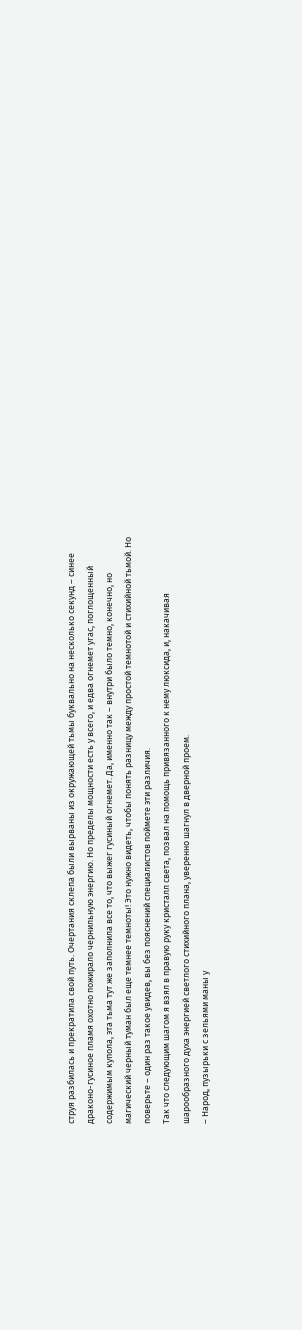струя разбилась и прекратила свой путь. Очертания склепа были вырваны из окружающей тьмы буквально на несколько секунд – синее драконо-гусиное пламя охотно пожирало чернильную энергию. Но пределы мощности есть у всего, и едва огнемет угас, поглощенный содержимым купола, эта тьма тут же заполнила все то, что выжег гусиный огнемет. Да, именно так – внутри было темно, конечно, но магический черный туман был еще темнее темноты! Это нужно видеть, чтобы понять разницу между простой темнотой и стихийной тьмой. Но поверьте – один раз такое увидев, вы без пояснений специалистов поймете эти различия.
Так что следующим шагом я взял в правую руку кристалл света, позвал на помощь привязанного к нему люксида, и, накачивая шарообразного духа энергией светлого стихийного плана, уверенно шагнул в дверной проем.
– Народ, пузырьки с зельями маны у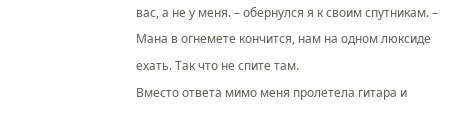вас, а не у меня. – обернулся я к своим спутникам. – Мана в огнемете кончится, нам на одном люксиде ехать. Так что не спите там.
Вместо ответа мимо меня пролетела гитара и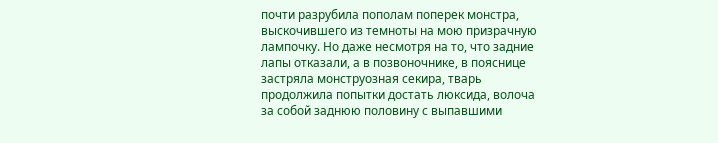почти разрубила пополам поперек монстра, выскочившего из темноты на мою призрачную лампочку. Но даже несмотря на то, что задние лапы отказали, а в позвоночнике, в пояснице застряла монструозная секира, тварь продолжила попытки достать люксида, волоча за собой заднюю половину с выпавшими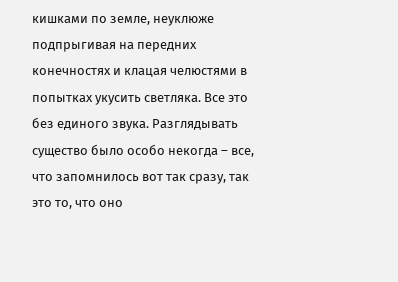кишками по земле, неуклюже подпрыгивая на передних конечностях и клацая челюстями в попытках укусить светляка. Все это без единого звука. Разглядывать существо было особо некогда – все, что запомнилось вот так сразу, так это то, что оно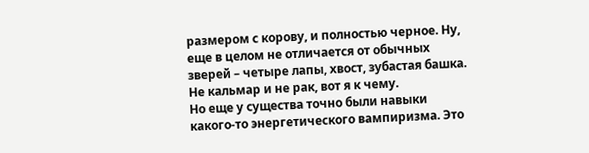размером с корову, и полностью черное. Ну, еще в целом не отличается от обычных зверей – четыре лапы, хвост, зубастая башка. Не кальмар и не рак, вот я к чему.
Но еще у существа точно были навыки какого-то энергетического вампиризма. Это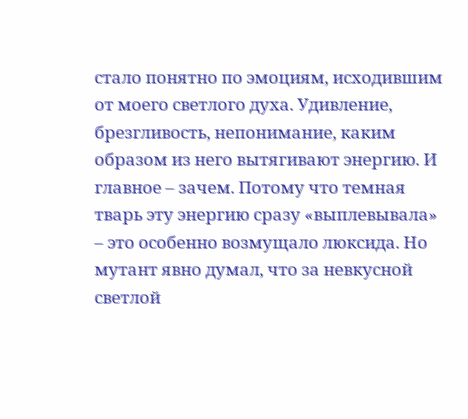стало понятно по эмоциям, исходившим от моего светлого духа. Удивление, брезгливость, непонимание, каким образом из него вытягивают энергию. И главное – зачем. Потому что темная тварь эту энергию сразу «выплевывала» – это особенно возмущало люксида. Но мутант явно думал, что за невкусной светлой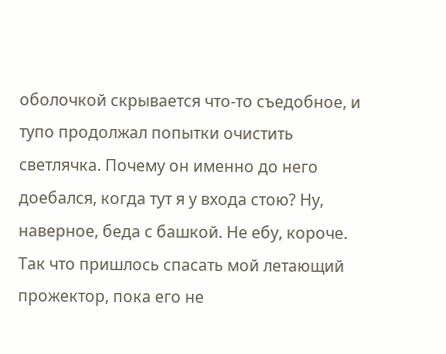оболочкой скрывается что-то съедобное, и тупо продолжал попытки очистить светлячка. Почему он именно до него доебался, когда тут я у входа стою? Ну, наверное, беда с башкой. Не ебу, короче.
Так что пришлось спасать мой летающий прожектор, пока его не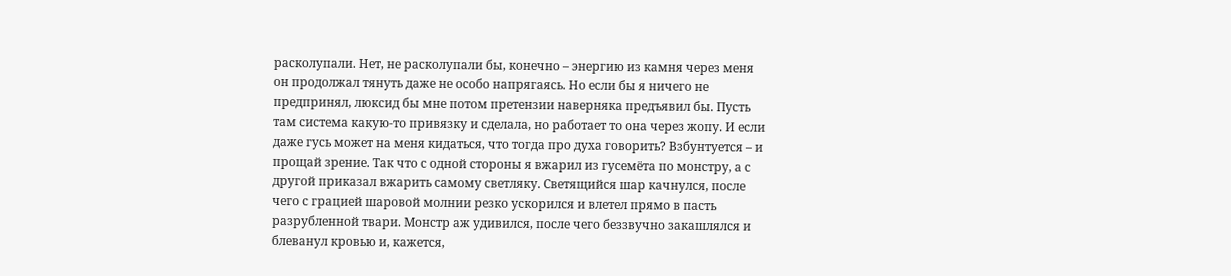расколупали. Нет, не расколупали бы, конечно – энергию из камня через меня он продолжал тянуть даже не особо напрягаясь. Но если бы я ничего не предпринял, люксид бы мне потом претензии наверняка предъявил бы. Пусть там система какую-то привязку и сделала, но работает то она через жопу. И если даже гусь может на меня кидаться, что тогда про духа говорить? Взбунтуется – и прощай зрение. Так что с одной стороны я вжарил из гусемёта по монстру, а с другой приказал вжарить самому светляку. Светящийся шар качнулся, после чего с грацией шаровой молнии резко ускорился и влетел прямо в пасть разрубленной твари. Монстр аж удивился, после чего беззвучно закашлялся и блеванул кровью и, кажется,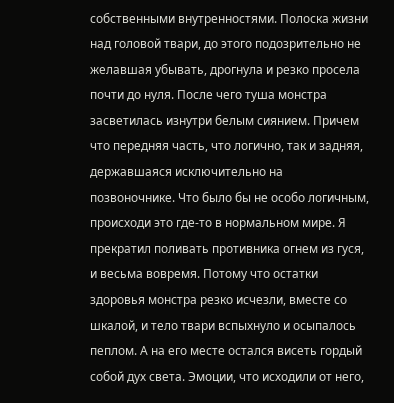собственными внутренностями. Полоска жизни над головой твари, до этого подозрительно не желавшая убывать, дрогнула и резко просела почти до нуля. После чего туша монстра засветилась изнутри белым сиянием. Причем что передняя часть, что логично, так и задняя, державшаяся исключительно на позвоночнике. Что было бы не особо логичным, происходи это где-то в нормальном мире. Я прекратил поливать противника огнем из гуся, и весьма вовремя. Потому что остатки здоровья монстра резко исчезли, вместе со шкалой, и тело твари вспыхнуло и осыпалось пеплом. А на его месте остался висеть гордый собой дух света. Эмоции, что исходили от него,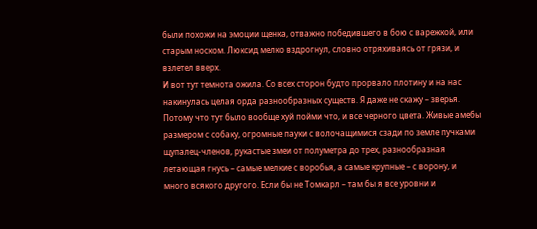были похожи на эмоции щенка, отважно победившего в бою с варежкой, или старым носком. Люксид мелко вздрогнул, словно отряхиваясь от грязи, и взлетел вверх.
И вот тут темнота ожила. Со всех сторон будто прорвало плотину и на нас накинулась целая орда разнообразных существ. Я даже не скажу – зверья. Потому что тут было вообще хуй пойми что, и все черного цвета. Живые амебы размером с собаку, огромные пауки с волочащимися сзади по земле пучками щупалец-членов, рукастые змеи от полуметра до трех, разнообразная летающая гнусь – самые мелкие с воробья, а самые крупные – с ворону, и много всякого другого. Если бы не Томкарл – там бы я все уровни и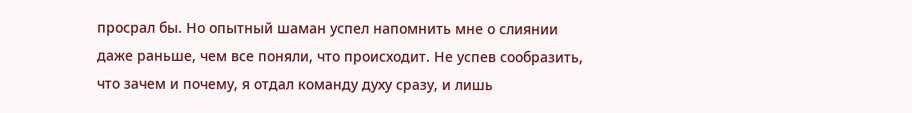просрал бы. Но опытный шаман успел напомнить мне о слиянии даже раньше, чем все поняли, что происходит. Не успев сообразить, что зачем и почему, я отдал команду духу сразу, и лишь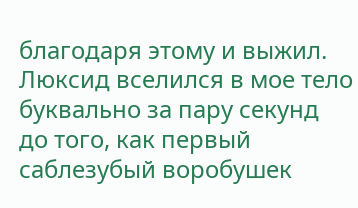благодаря этому и выжил.
Люксид вселился в мое тело буквально за пару секунд до того, как первый саблезубый воробушек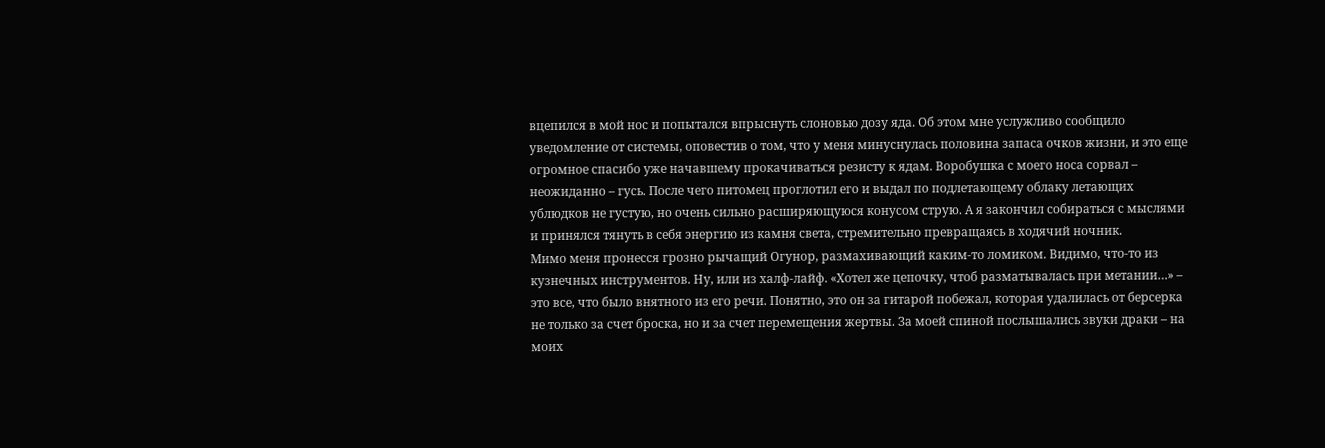вцепился в мой нос и попытался впрыснуть слоновью дозу яда. Об этом мне услужливо сообщило уведомление от системы, оповестив о том, что у меня минуснулась половина запаса очков жизни, и это еще огромное спасибо уже начавшему прокачиваться резисту к ядам. Воробушка с моего носа сорвал – неожиданно – гусь. После чего питомец проглотил его и выдал по подлетающему облаку летающих ублюдков не густую, но очень сильно расширяющуюся конусом струю. А я закончил собираться с мыслями и принялся тянуть в себя энергию из камня света, стремительно превращаясь в ходячий ночник.
Мимо меня пронесся грозно рычащий Огунор, размахивающий каким-то ломиком. Видимо, что-то из кузнечных инструментов. Ну, или из халф-лайф. «Хотел же цепочку, чтоб разматывалась при метании…» – это все, что было внятного из его речи. Понятно, это он за гитарой побежал, которая удалилась от берсерка не только за счет броска, но и за счет перемещения жертвы. За моей спиной послышались звуки драки – на моих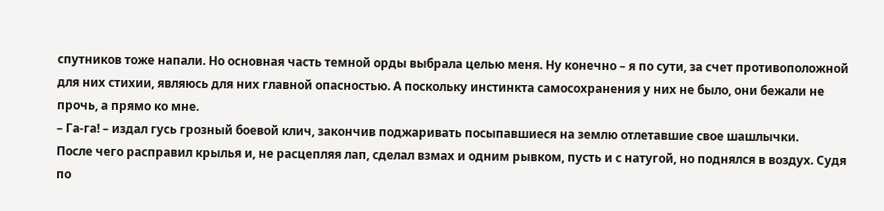спутников тоже напали. Но основная часть темной орды выбрала целью меня. Ну конечно – я по сути, за счет противоположной для них стихии, являюсь для них главной опасностью. А поскольку инстинкта самосохранения у них не было, они бежали не прочь, а прямо ко мне.
– Га-га! – издал гусь грозный боевой клич, закончив поджаривать посыпавшиеся на землю отлетавшие свое шашлычки.
После чего расправил крылья и, не расцепляя лап, сделал взмах и одним рывком, пусть и с натугой, но поднялся в воздух. Судя по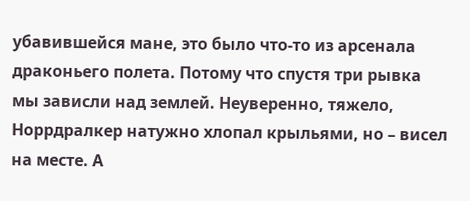убавившейся мане, это было что-то из арсенала драконьего полета. Потому что спустя три рывка мы зависли над землей. Неуверенно, тяжело, Норрдралкер натужно хлопал крыльями, но – висел на месте. А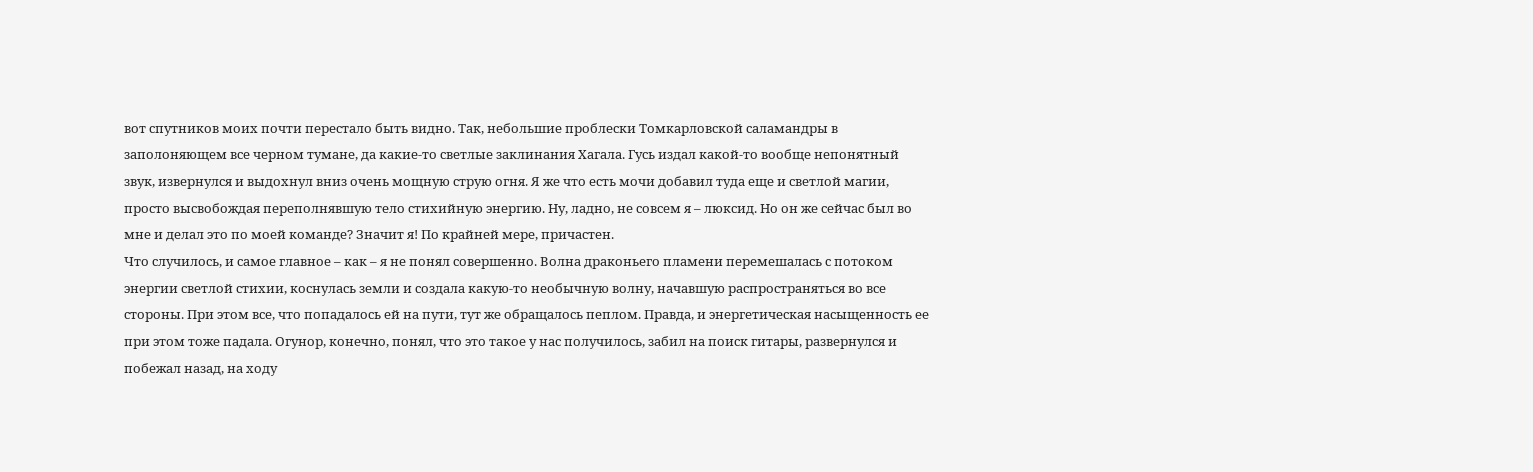вот спутников моих почти перестало быть видно. Так, небольшие проблески Томкарловской саламандры в заполоняющем все черном тумане, да какие-то светлые заклинания Хагала. Гусь издал какой-то вообще непонятный звук, извернулся и выдохнул вниз очень мощную струю огня. Я же что есть мочи добавил туда еще и светлой магии, просто высвобождая переполнявшую тело стихийную энергию. Ну, ладно, не совсем я – люксид. Но он же сейчас был во мне и делал это по моей команде? Значит я! По крайней мере, причастен.
Что случилось, и самое главное – как – я не понял совершенно. Волна драконьего пламени перемешалась с потоком энергии светлой стихии, коснулась земли и создала какую-то необычную волну, начавшую распространяться во все стороны. При этом все, что попадалось ей на пути, тут же обращалось пеплом. Правда, и энергетическая насыщенность ее при этом тоже падала. Огунор, конечно, понял, что это такое у нас получилось, забил на поиск гитары, развернулся и побежал назад, на ходу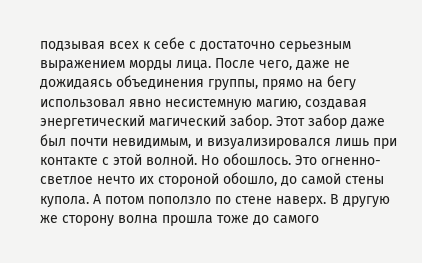подзывая всех к себе с достаточно серьезным выражением морды лица. После чего, даже не дожидаясь объединения группы, прямо на бегу использовал явно несистемную магию, создавая энергетический магический забор. Этот забор даже был почти невидимым, и визуализировался лишь при контакте с этой волной. Но обошлось. Это огненно-светлое нечто их стороной обошло, до самой стены купола. А потом поползло по стене наверх. В другую же сторону волна прошла тоже до самого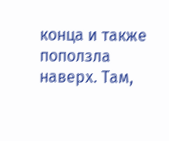конца и также поползла наверх. Там,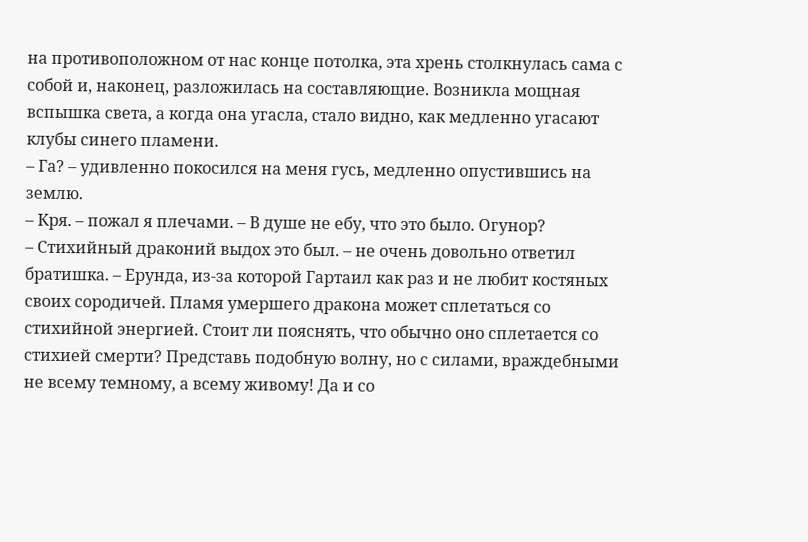на противоположном от нас конце потолка, эта хрень столкнулась сама с собой и, наконец, разложилась на составляющие. Возникла мощная вспышка света, а когда она угасла, стало видно, как медленно угасают клубы синего пламени.
– Га? – удивленно покосился на меня гусь, медленно опустившись на землю.
– Кря. – пожал я плечами. – В душе не ебу, что это было. Огунор?
– Стихийный драконий выдох это был. – не очень довольно ответил братишка. – Ерунда, из-за которой Гартаил как раз и не любит костяных своих сородичей. Пламя умершего дракона может сплетаться со стихийной энергией. Стоит ли пояснять, что обычно оно сплетается со стихией смерти? Представь подобную волну, но с силами, враждебными не всему темному, а всему живому! Да и со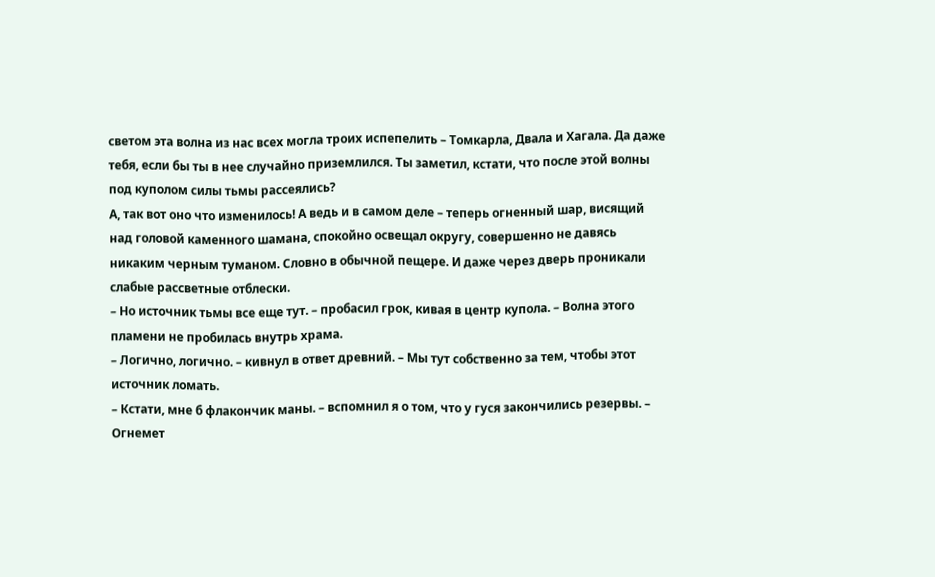светом эта волна из нас всех могла троих испепелить – Томкарла, Двала и Хагала. Да даже тебя, если бы ты в нее случайно приземлился. Ты заметил, кстати, что после этой волны под куполом силы тьмы рассеялись?
А, так вот оно что изменилось! А ведь и в самом деле – теперь огненный шар, висящий над головой каменного шамана, спокойно освещал округу, совершенно не давясь никаким черным туманом. Словно в обычной пещере. И даже через дверь проникали слабые рассветные отблески.
– Но источник тьмы все еще тут. – пробасил грок, кивая в центр купола. – Волна этого пламени не пробилась внутрь храма.
– Логично, логично. – кивнул в ответ древний. – Мы тут собственно за тем, чтобы этот источник ломать.
– Кстати, мне б флакончик маны. – вспомнил я о том, что у гуся закончились резервы. – Огнемет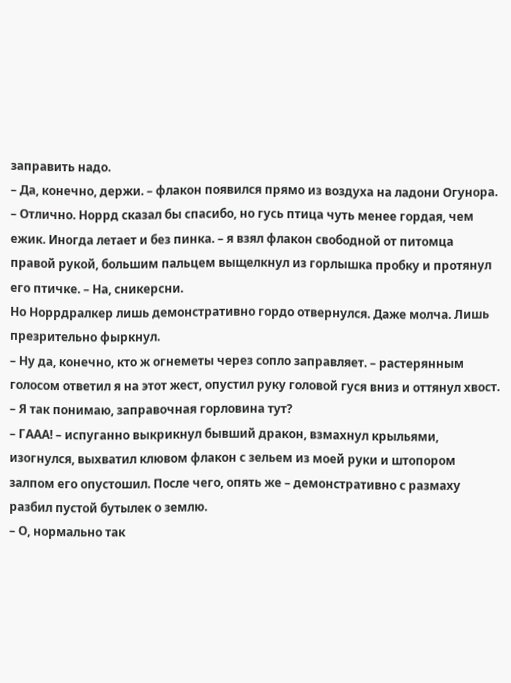заправить надо.
– Да, конечно, держи. – флакон появился прямо из воздуха на ладони Огунора.
– Отлично. Норрд сказал бы спасибо, но гусь птица чуть менее гордая, чем ежик. Иногда летает и без пинка. – я взял флакон свободной от питомца правой рукой, большим пальцем выщелкнул из горлышка пробку и протянул его птичке. – На, сникерсни.
Но Норрдралкер лишь демонстративно гордо отвернулся. Даже молча. Лишь презрительно фыркнул.
– Ну да, конечно, кто ж огнеметы через сопло заправляет. – растерянным голосом ответил я на этот жест, опустил руку головой гуся вниз и оттянул хвост. – Я так понимаю, заправочная горловина тут?
– ГААА! – испуганно выкрикнул бывший дракон, взмахнул крыльями, изогнулся, выхватил клювом флакон с зельем из моей руки и штопором залпом его опустошил. После чего, опять же – демонстративно с размаху разбил пустой бутылек о землю.
– О, нормально так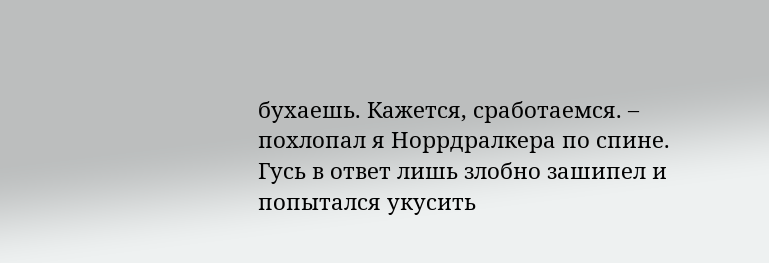бухаешь. Кажется, сработаемся. – похлопал я Норрдралкера по спине.
Гусь в ответ лишь злобно зашипел и попытался укусить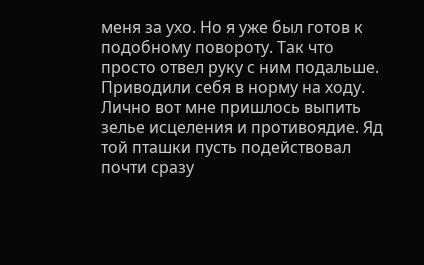меня за ухо. Но я уже был готов к подобному повороту. Так что просто отвел руку с ним подальше.
Приводили себя в норму на ходу. Лично вот мне пришлось выпить зелье исцеления и противоядие. Яд той пташки пусть подействовал почти сразу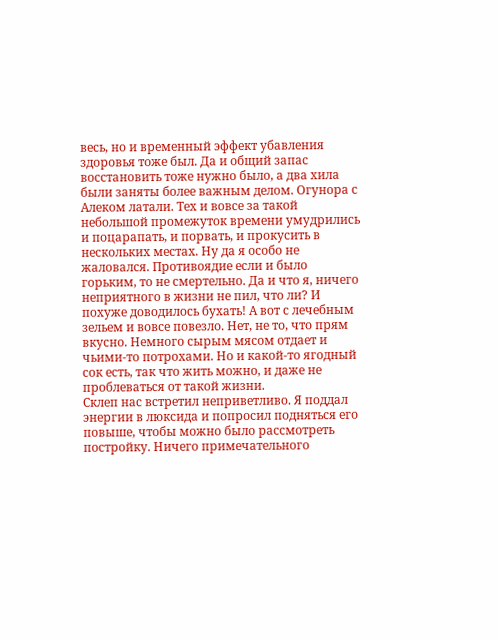весь, но и временный эффект убавления здоровья тоже был. Да и общий запас восстановить тоже нужно было, а два хила были заняты более важным делом. Огунора с Алеком латали. Тех и вовсе за такой небольшой промежуток времени умудрились и поцарапать, и порвать, и прокусить в нескольких местах. Ну да я особо не жаловался. Противоядие если и было горьким, то не смертельно. Да и что я, ничего неприятного в жизни не пил, что ли? И похуже доводилось бухать! А вот с лечебным зельем и вовсе повезло. Нет, не то, что прям вкусно. Немного сырым мясом отдает и чьими-то потрохами. Но и какой-то ягодный сок есть, так что жить можно, и даже не проблеваться от такой жизни.
Склеп нас встретил неприветливо. Я поддал энергии в люксида и попросил подняться его повыше, чтобы можно было рассмотреть постройку. Ничего примечательного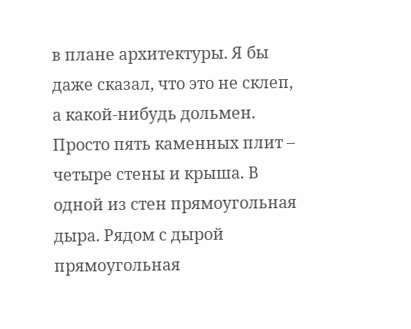в плане архитектуры. Я бы даже сказал, что это не склеп, а какой-нибудь дольмен. Просто пять каменных плит – четыре стены и крыша. В одной из стен прямоугольная дыра. Рядом с дырой прямоугольная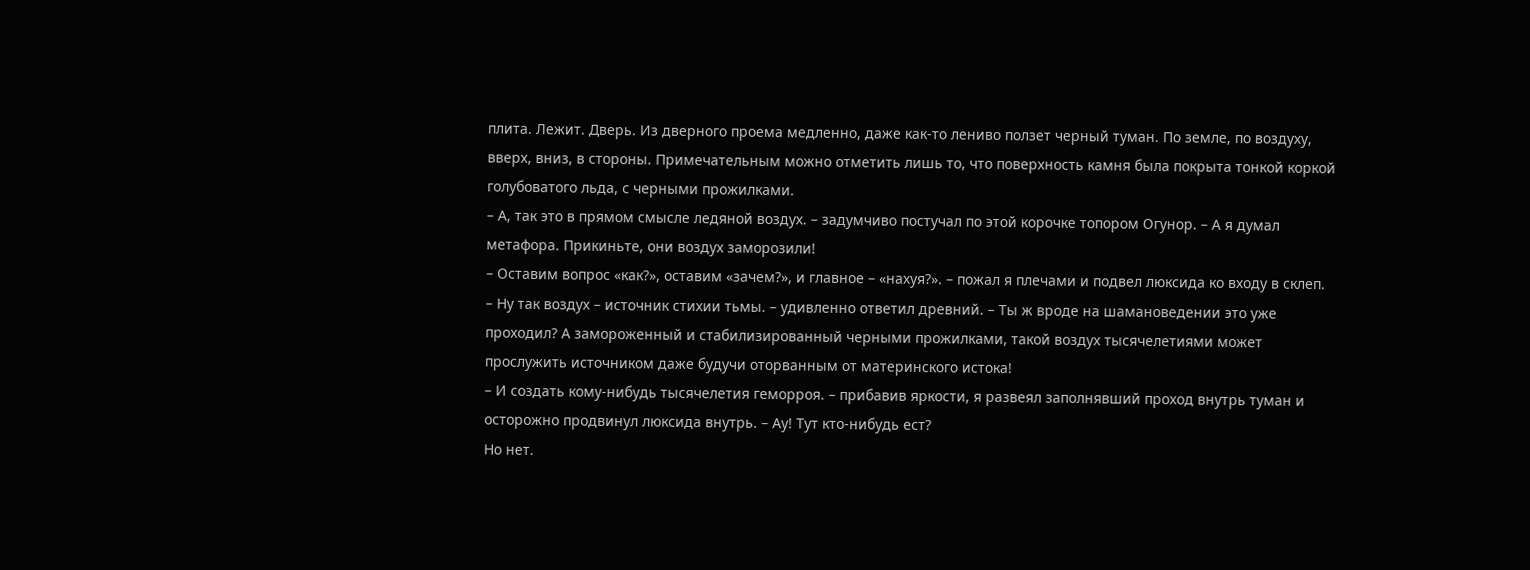плита. Лежит. Дверь. Из дверного проема медленно, даже как-то лениво ползет черный туман. По земле, по воздуху, вверх, вниз, в стороны. Примечательным можно отметить лишь то, что поверхность камня была покрыта тонкой коркой голубоватого льда, с черными прожилками.
– А, так это в прямом смысле ледяной воздух. – задумчиво постучал по этой корочке топором Огунор. – А я думал метафора. Прикиньте, они воздух заморозили!
– Оставим вопрос «как?», оставим «зачем?», и главное – «нахуя?». – пожал я плечами и подвел люксида ко входу в склеп.
– Ну так воздух – источник стихии тьмы. – удивленно ответил древний. – Ты ж вроде на шамановедении это уже проходил? А замороженный и стабилизированный черными прожилками, такой воздух тысячелетиями может прослужить источником даже будучи оторванным от материнского истока!
– И создать кому-нибудь тысячелетия геморроя. – прибавив яркости, я развеял заполнявший проход внутрь туман и осторожно продвинул люксида внутрь. – Ау! Тут кто-нибудь ест?
Но нет.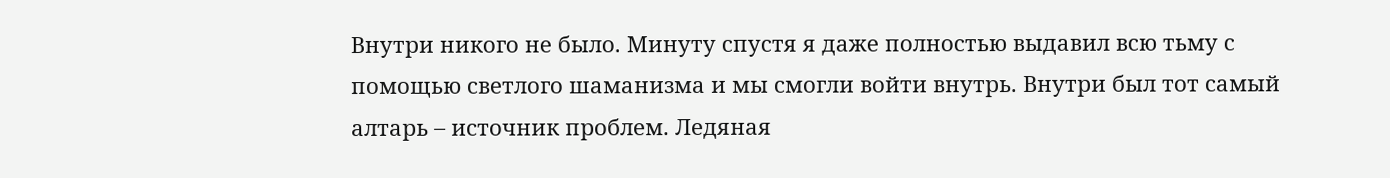Внутри никого не было. Минуту спустя я даже полностью выдавил всю тьму с помощью светлого шаманизма и мы смогли войти внутрь. Внутри был тот самый алтарь – источник проблем. Ледяная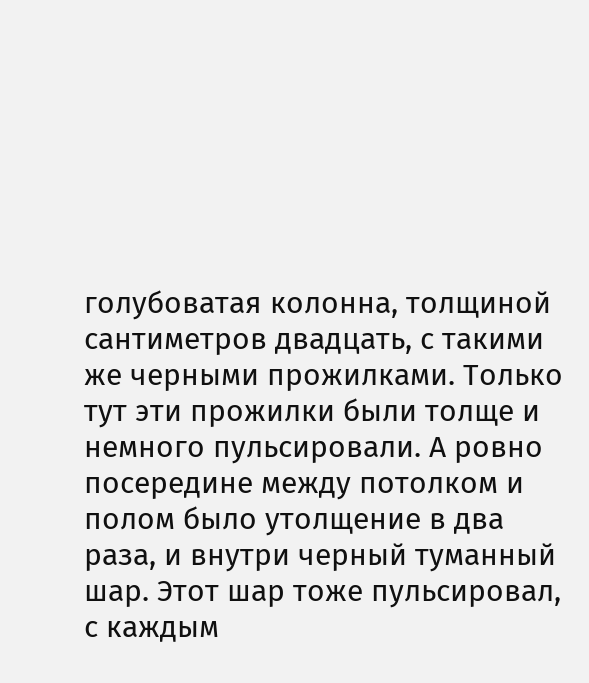голубоватая колонна, толщиной сантиметров двадцать, с такими же черными прожилками. Только тут эти прожилки были толще и немного пульсировали. А ровно посередине между потолком и полом было утолщение в два раза, и внутри черный туманный шар. Этот шар тоже пульсировал, с каждым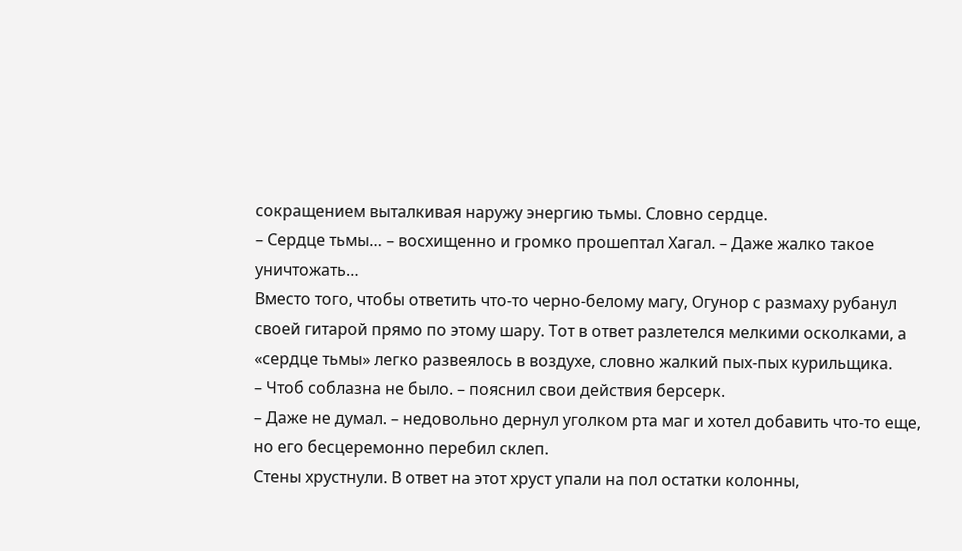сокращением выталкивая наружу энергию тьмы. Словно сердце.
– Сердце тьмы… – восхищенно и громко прошептал Хагал. – Даже жалко такое уничтожать…
Вместо того, чтобы ответить что-то черно-белому магу, Огунор с размаху рубанул своей гитарой прямо по этому шару. Тот в ответ разлетелся мелкими осколками, а «сердце тьмы» легко развеялось в воздухе, словно жалкий пых-пых курильщика.
– Чтоб соблазна не было. – пояснил свои действия берсерк.
– Даже не думал. – недовольно дернул уголком рта маг и хотел добавить что-то еще, но его бесцеремонно перебил склеп.
Стены хрустнули. В ответ на этот хруст упали на пол остатки колонны,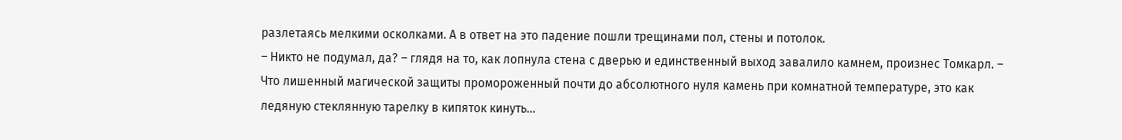разлетаясь мелкими осколками. А в ответ на это падение пошли трещинами пол, стены и потолок.
– Никто не подумал, да? – глядя на то, как лопнула стена с дверью и единственный выход завалило камнем, произнес Томкарл. – Что лишенный магической защиты промороженный почти до абсолютного нуля камень при комнатной температуре, это как ледяную стеклянную тарелку в кипяток кинуть…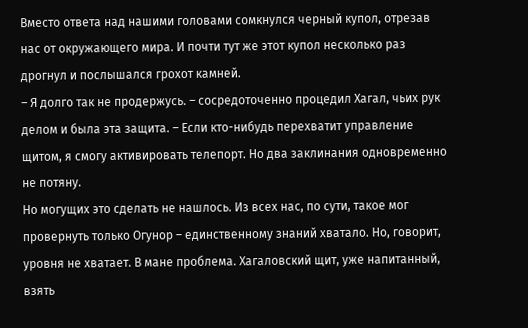Вместо ответа над нашими головами сомкнулся черный купол, отрезав нас от окружающего мира. И почти тут же этот купол несколько раз дрогнул и послышался грохот камней.
– Я долго так не продержусь. – сосредоточенно процедил Хагал, чьих рук делом и была эта защита. – Если кто-нибудь перехватит управление щитом, я смогу активировать телепорт. Но два заклинания одновременно не потяну.
Но могущих это сделать не нашлось. Из всех нас, по сути, такое мог провернуть только Огунор – единственному знаний хватало. Но, говорит, уровня не хватает. В мане проблема. Хагаловский щит, уже напитанный, взять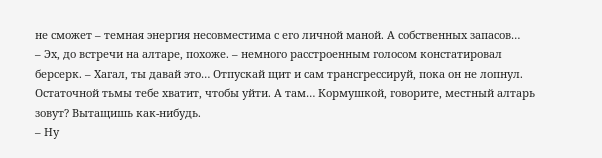не сможет – темная энергия несовместима с его личной маной. А собственных запасов…
– Эх, до встречи на алтаре, похоже. – немного расстроенным голосом констатировал берсерк. – Хагал, ты давай это… Отпускай щит и сам трансгрессируй, пока он не лопнул. Остаточной тьмы тебе хватит, чтобы уйти. А там… Кормушкой, говорите, местный алтарь зовут? Вытащишь как-нибудь.
– Ну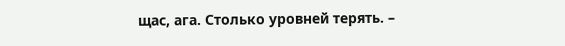щас, ага. Столько уровней терять. –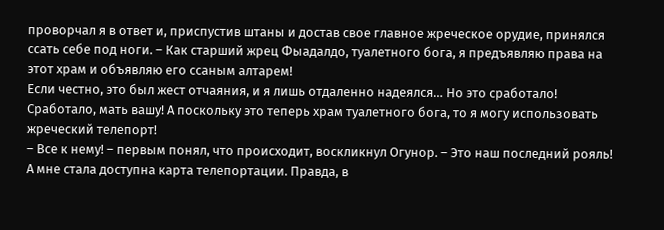проворчал я в ответ и, приспустив штаны и достав свое главное жреческое орудие, принялся ссать себе под ноги. – Как старший жрец Фыадалдо, туалетного бога, я предъявляю права на этот храм и объявляю его ссаным алтарем!
Если честно, это был жест отчаяния, и я лишь отдаленно надеялся… Но это сработало! Сработало, мать вашу! А поскольку это теперь храм туалетного бога, то я могу использовать жреческий телепорт!
– Все к нему! – первым понял, что происходит, воскликнул Огунор. – Это наш последний рояль!
А мне стала доступна карта телепортации. Правда, в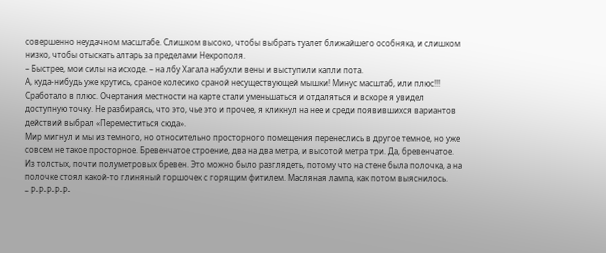совершенно неудачном масштабе. Слишком высоко, чтобы выбрать туалет ближайшего особняка, и слишком низко, чтобы отыскать алтарь за пределами Некрополя.
– Быстрее, мои силы на исходе. – на лбу Хагала набухли вены и выступили капли пота.
А, куда-нибудь уже крутись, сраное колесико сраной несуществующей мышки! Минус масштаб, или плюс!!!
Сработало в плюс. Очертания местности на карте стали уменьшаться и отдаляться и вскоре я увидел доступную точку. Не разбираясь, что это, чье это и прочее, я кликнул на нее и среди появившихся вариантов действий выбрал «Переместиться сюда».
Мир мигнул и мы из темного, но относительно просторного помещения перенеслись в другое темное, но уже совсем не такое просторное. Бревенчатое строение, два на два метра, и высотой метра три. Да, бревенчатое. Из толстых, почти полуметровых бревен. Это можно было разглядеть, потому что на стене была полочка, а на полочке стоял какой-то глиняный горшочек с горящим фитилем. Масляная лампа, как потом выяснилось.
– Р-Р-Р-Р-Р-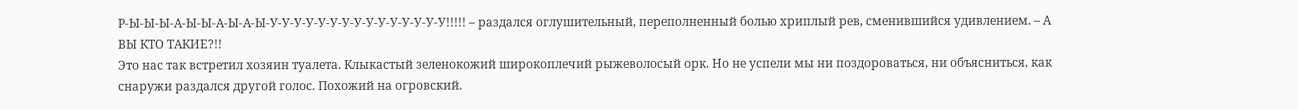Р-Ы-Ы-Ы-А-Ы-Ы-А-Ы-А-Ы-У-У-У-У-У-У-У-У-У-У-У-У-У-У-У!!!!! – раздался оглушительный, переполненный болью хриплый рев, сменившийся удивлением. – А ВЫ КТО ТАКИЕ?!!
Это нас так встретил хозяин туалета. Клыкастый зеленокожий широкоплечий рыжеволосый орк. Но не успели мы ни поздороваться, ни объясниться, как снаружи раздался другой голос. Похожий на огровский.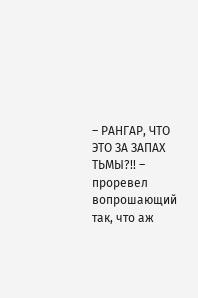– РАНГАР, ЧТО ЭТО ЗА ЗАПАХ ТЬМЫ?!! – проревел вопрошающий так, что аж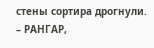стены сортира дрогнули. – РАНГАР,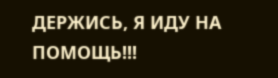ДЕРЖИСЬ, Я ИДУ НА ПОМОЩЬ!!!